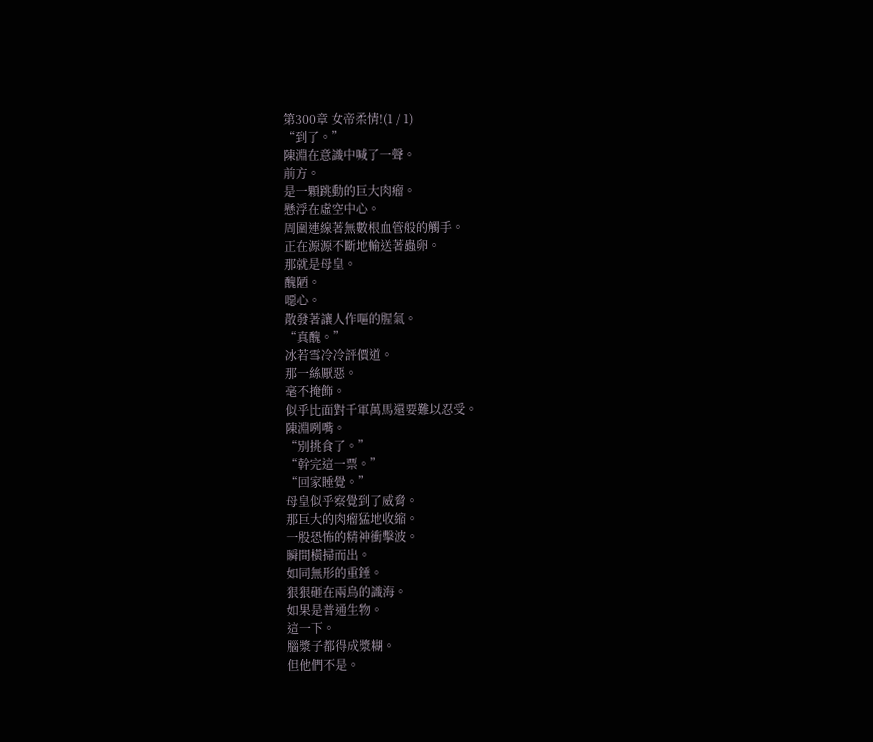第300章 女帝柔情!(1 / 1)
“到了。”
陳淵在意識中喊了一聲。
前方。
是一顆跳動的巨大肉瘤。
懸浮在虛空中心。
周圍連線著無數根血管般的觸手。
正在源源不斷地輸送著蟲卵。
那就是母皇。
醜陋。
噁心。
散發著讓人作嘔的腥氣。
“真醜。”
冰若雪冷冷評價道。
那一絲厭惡。
毫不掩飾。
似乎比面對千軍萬馬還要難以忍受。
陳淵咧嘴。
“別挑食了。”
“幹完這一票。”
“回家睡覺。”
母皇似乎察覺到了威脅。
那巨大的肉瘤猛地收縮。
一股恐怖的精神衝擊波。
瞬間橫掃而出。
如同無形的重錘。
狠狠砸在兩鳥的識海。
如果是普通生物。
這一下。
腦漿子都得成漿糊。
但他們不是。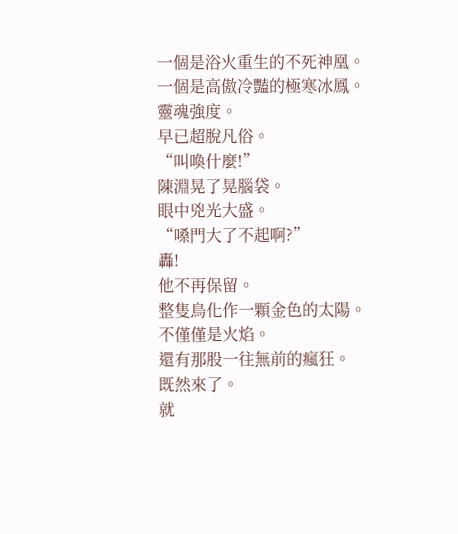一個是浴火重生的不死神凰。
一個是高傲冷豔的極寒冰鳳。
靈魂強度。
早已超脫凡俗。
“叫喚什麼!”
陳淵晃了晃腦袋。
眼中兇光大盛。
“嗓門大了不起啊?”
轟!
他不再保留。
整隻鳥化作一顆金色的太陽。
不僅僅是火焰。
還有那股一往無前的瘋狂。
既然來了。
就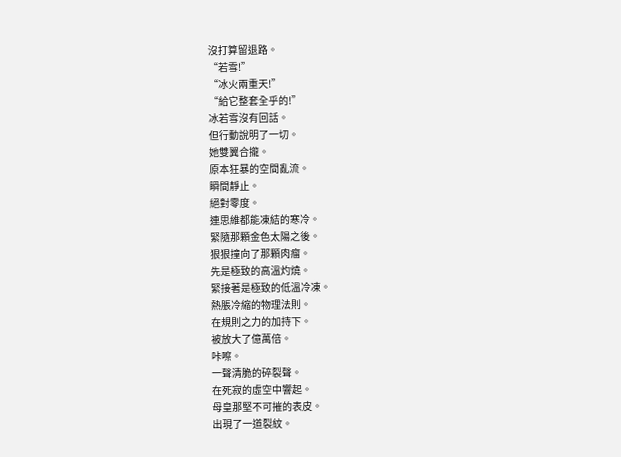沒打算留退路。
“若雪!”
“冰火兩重天!”
“給它整套全乎的!”
冰若雪沒有回話。
但行動說明了一切。
她雙翼合攏。
原本狂暴的空間亂流。
瞬間靜止。
絕對零度。
連思維都能凍結的寒冷。
緊隨那顆金色太陽之後。
狠狠撞向了那顆肉瘤。
先是極致的高溫灼燒。
緊接著是極致的低溫冷凍。
熱脹冷縮的物理法則。
在規則之力的加持下。
被放大了億萬倍。
咔嚓。
一聲清脆的碎裂聲。
在死寂的虛空中響起。
母皇那堅不可摧的表皮。
出現了一道裂紋。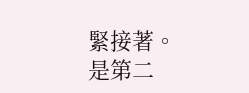緊接著。
是第二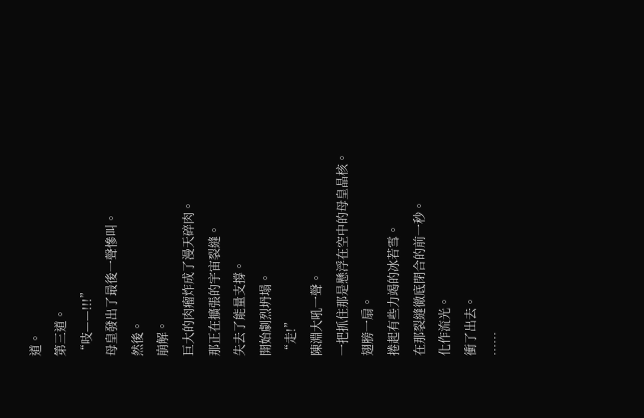道。
第三道。
“吱——!!!”
母皇發出了最後一聲慘叫。
然後。
崩解。
巨大的肉瘤炸成了漫天碎肉。
那正在擴張的宇宙裂縫。
失去了能量支撐。
開始劇烈坍塌。
“走!”
陳淵大吼一聲。
一把抓住那是懸浮在空中的母皇晶核。
翅膀一扇。
捲起有些力竭的冰若雪。
在那裂縫徹底閉合的前一秒。
化作流光。
衝了出去。
……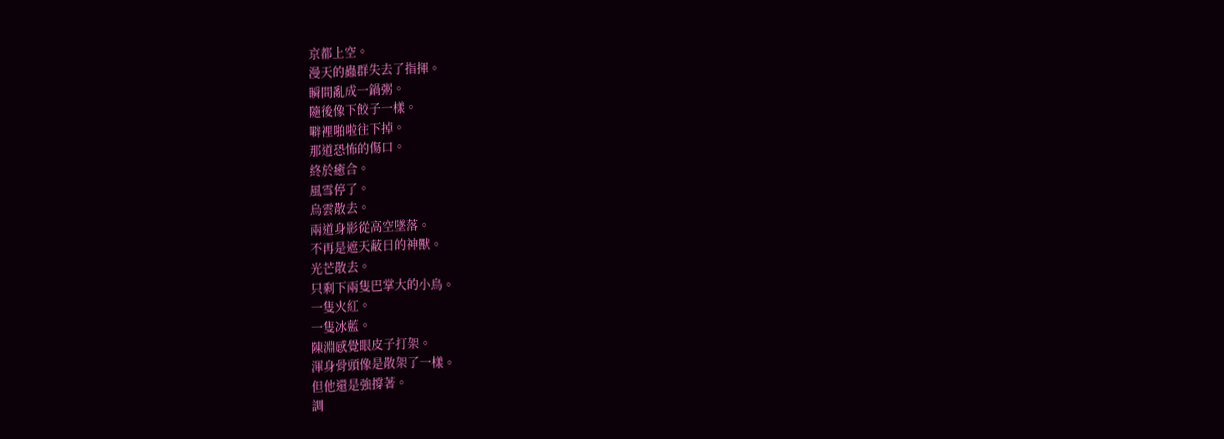京都上空。
漫天的蟲群失去了指揮。
瞬間亂成一鍋粥。
隨後像下餃子一樣。
噼裡啪啦往下掉。
那道恐怖的傷口。
終於癒合。
風雪停了。
烏雲散去。
兩道身影從高空墜落。
不再是遮天蔽日的神獸。
光芒散去。
只剩下兩隻巴掌大的小鳥。
一隻火紅。
一隻冰藍。
陳淵感覺眼皮子打架。
渾身骨頭像是散架了一樣。
但他還是強撐著。
調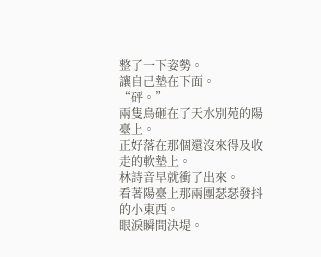整了一下姿勢。
讓自己墊在下面。
“砰。”
兩隻鳥砸在了天水別苑的陽臺上。
正好落在那個還沒來得及收走的軟墊上。
林詩音早就衝了出來。
看著陽臺上那兩團瑟瑟發抖的小東西。
眼淚瞬間決堤。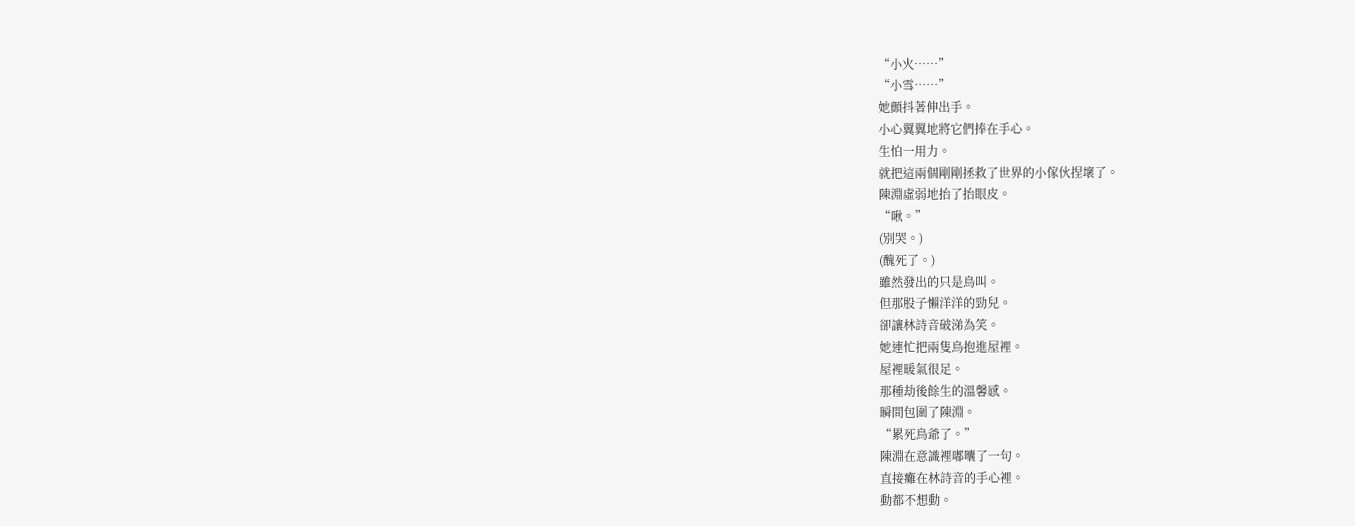“小火……”
“小雪……”
她顫抖著伸出手。
小心翼翼地將它們捧在手心。
生怕一用力。
就把這兩個剛剛拯救了世界的小傢伙捏壞了。
陳淵虛弱地抬了抬眼皮。
“啾。”
(別哭。)
(醜死了。)
雖然發出的只是鳥叫。
但那股子懶洋洋的勁兒。
卻讓林詩音破涕為笑。
她連忙把兩隻鳥抱進屋裡。
屋裡暖氣很足。
那種劫後餘生的溫馨感。
瞬間包圍了陳淵。
“累死鳥爺了。”
陳淵在意識裡嘟囔了一句。
直接癱在林詩音的手心裡。
動都不想動。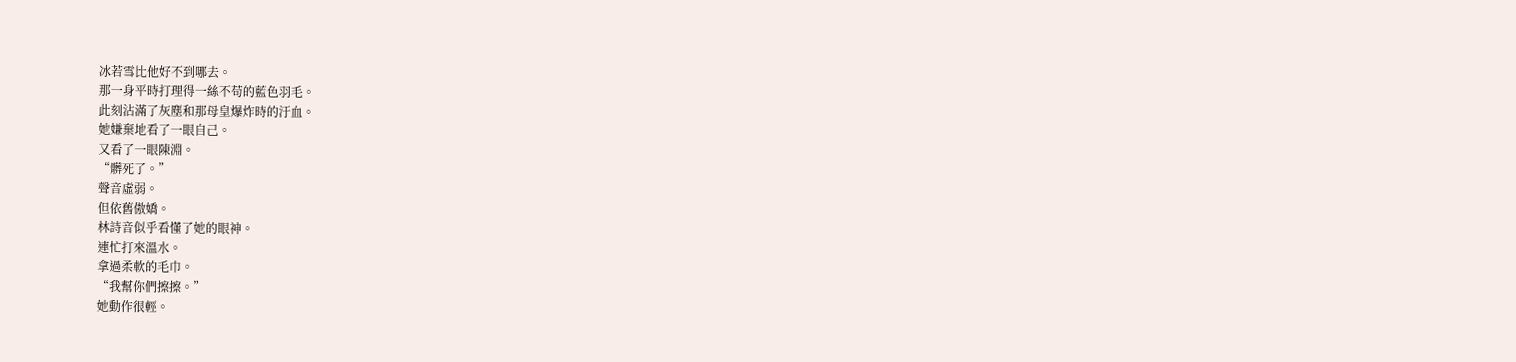冰若雪比他好不到哪去。
那一身平時打理得一絲不苟的藍色羽毛。
此刻沾滿了灰塵和那母皇爆炸時的汙血。
她嫌棄地看了一眼自己。
又看了一眼陳淵。
“髒死了。”
聲音虛弱。
但依舊傲嬌。
林詩音似乎看懂了她的眼神。
連忙打來溫水。
拿過柔軟的毛巾。
“我幫你們擦擦。”
她動作很輕。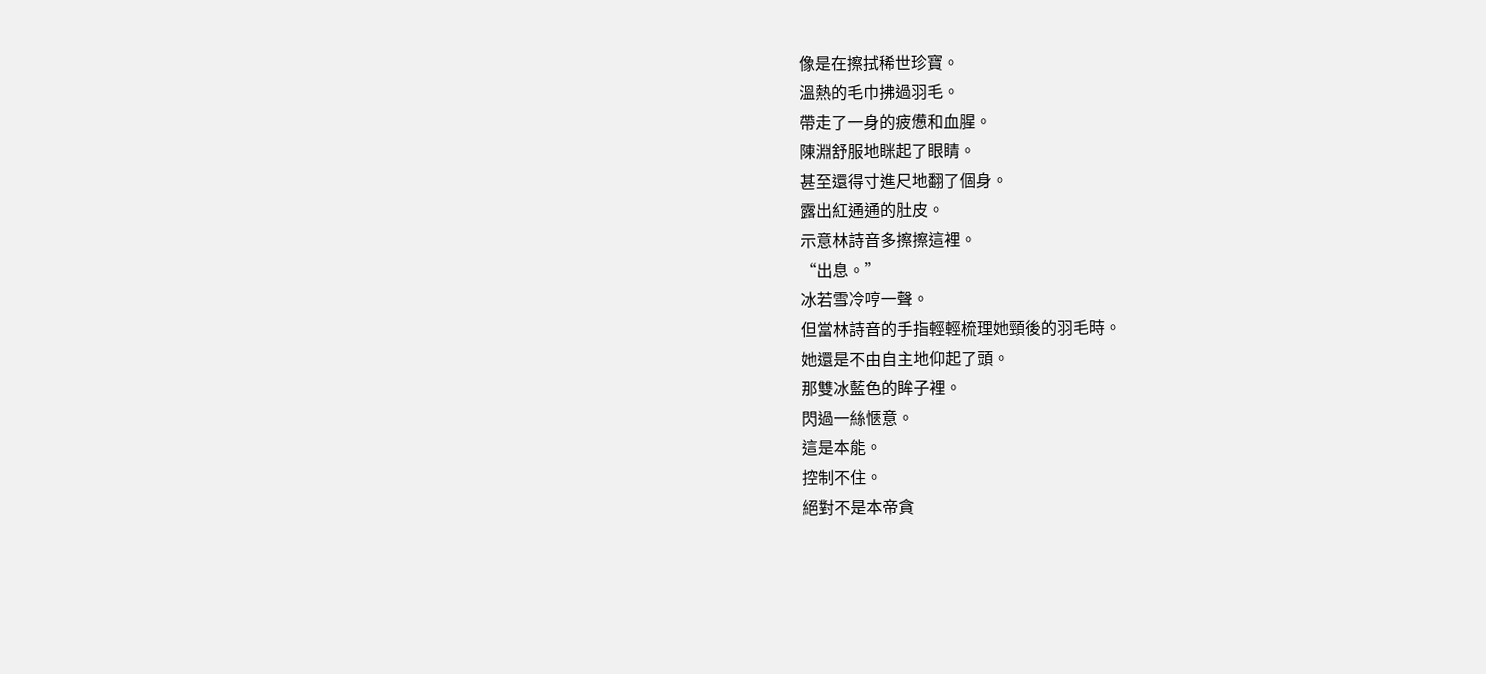像是在擦拭稀世珍寶。
溫熱的毛巾拂過羽毛。
帶走了一身的疲憊和血腥。
陳淵舒服地眯起了眼睛。
甚至還得寸進尺地翻了個身。
露出紅通通的肚皮。
示意林詩音多擦擦這裡。
“出息。”
冰若雪冷哼一聲。
但當林詩音的手指輕輕梳理她頸後的羽毛時。
她還是不由自主地仰起了頭。
那雙冰藍色的眸子裡。
閃過一絲愜意。
這是本能。
控制不住。
絕對不是本帝貪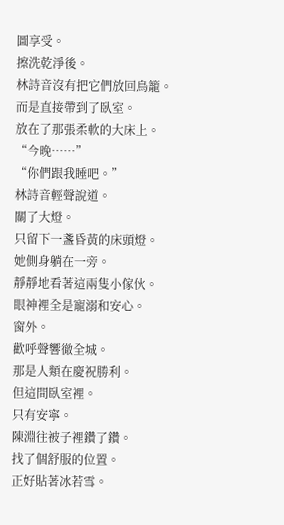圖享受。
擦洗乾淨後。
林詩音沒有把它們放回鳥籠。
而是直接帶到了臥室。
放在了那張柔軟的大床上。
“今晚……”
“你們跟我睡吧。”
林詩音輕聲說道。
關了大燈。
只留下一盞昏黃的床頭燈。
她側身躺在一旁。
靜靜地看著這兩隻小傢伙。
眼神裡全是寵溺和安心。
窗外。
歡呼聲響徹全城。
那是人類在慶祝勝利。
但這間臥室裡。
只有安寧。
陳淵往被子裡鑽了鑽。
找了個舒服的位置。
正好貼著冰若雪。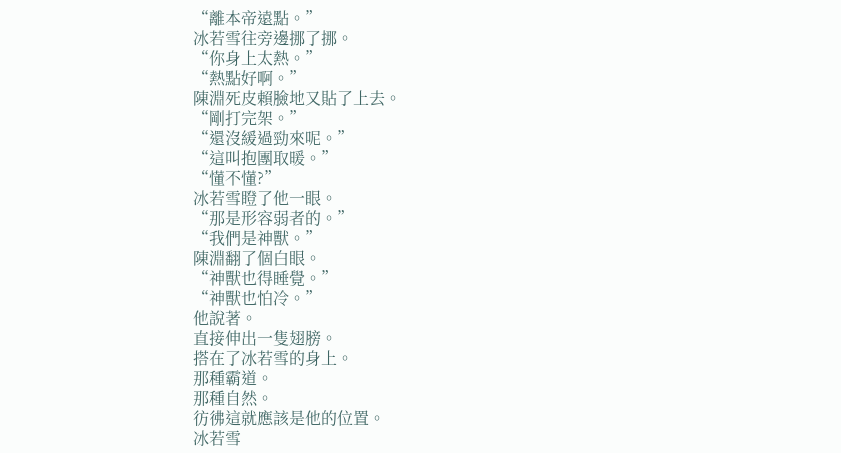“離本帝遠點。”
冰若雪往旁邊挪了挪。
“你身上太熱。”
“熱點好啊。”
陳淵死皮賴臉地又貼了上去。
“剛打完架。”
“還沒緩過勁來呢。”
“這叫抱團取暖。”
“懂不懂?”
冰若雪瞪了他一眼。
“那是形容弱者的。”
“我們是神獸。”
陳淵翻了個白眼。
“神獸也得睡覺。”
“神獸也怕冷。”
他說著。
直接伸出一隻翅膀。
搭在了冰若雪的身上。
那種霸道。
那種自然。
彷彿這就應該是他的位置。
冰若雪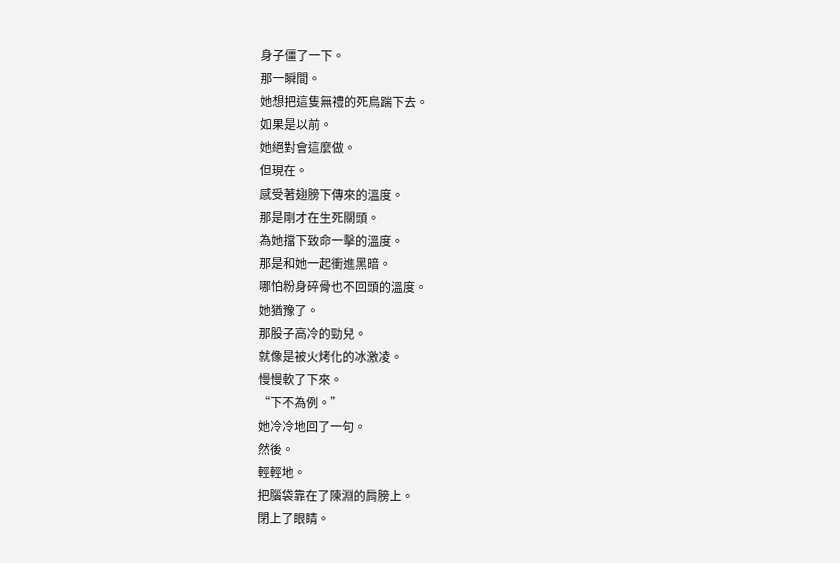身子僵了一下。
那一瞬間。
她想把這隻無禮的死鳥踹下去。
如果是以前。
她絕對會這麼做。
但現在。
感受著翅膀下傳來的溫度。
那是剛才在生死關頭。
為她擋下致命一擊的溫度。
那是和她一起衝進黑暗。
哪怕粉身碎骨也不回頭的溫度。
她猶豫了。
那股子高冷的勁兒。
就像是被火烤化的冰激凌。
慢慢軟了下來。
“下不為例。”
她冷冷地回了一句。
然後。
輕輕地。
把腦袋靠在了陳淵的肩膀上。
閉上了眼睛。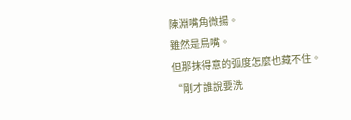陳淵嘴角微揚。
雖然是鳥嘴。
但那抹得意的弧度怎麼也藏不住。
“剛才誰說要洗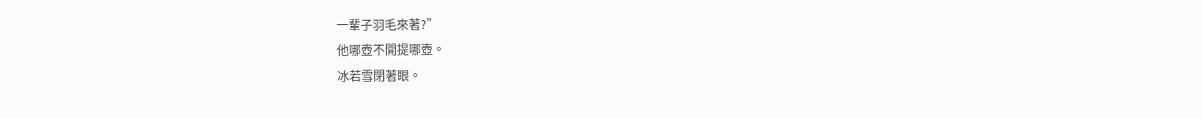一輩子羽毛來著?”
他哪壺不開提哪壺。
冰若雪閉著眼。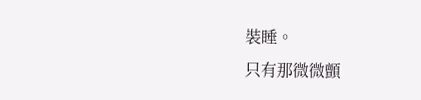裝睡。
只有那微微顫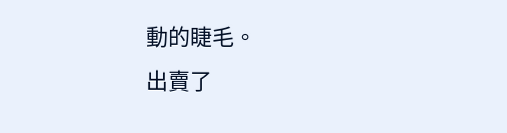動的睫毛。
出賣了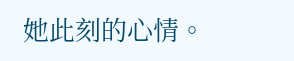她此刻的心情。